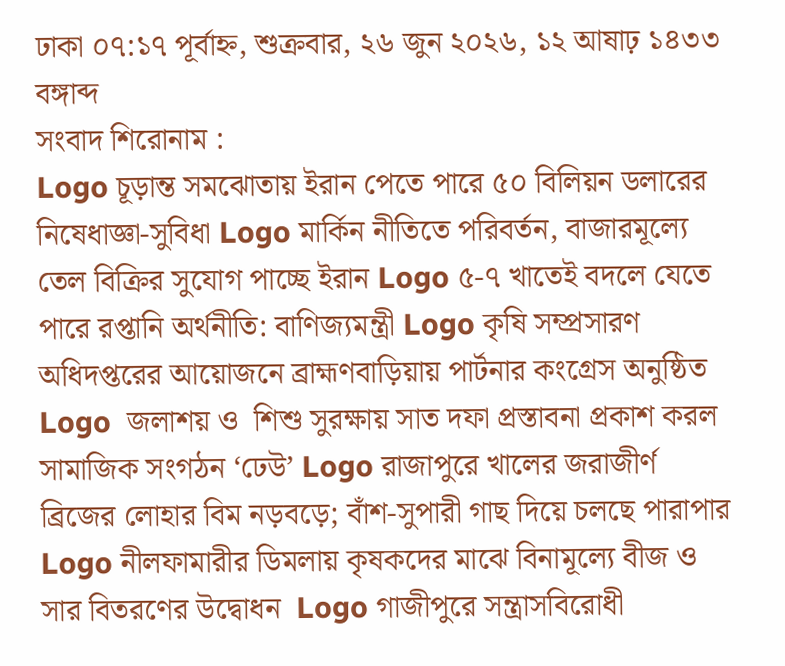ঢাকা ০৭:১৭ পূর্বাহ্ন, শুক্রবার, ২৬ জুন ২০২৬, ১২ আষাঢ় ১৪৩৩ বঙ্গাব্দ
সংবাদ শিরোনাম :
Logo চূড়ান্ত সমঝোতায় ইরান পেতে পারে ৫০ বিলিয়ন ডলারের নিষেধাজ্ঞা-সুবিধা Logo মার্কিন নীতিতে পরিবর্তন, বাজারমূল্যে তেল বিক্রির সুযোগ পাচ্ছে ইরান Logo ৫-৭ খাতেই বদলে যেতে পারে রপ্তানি অর্থনীতি: বাণিজ্যমন্ত্রী Logo কৃষি সম্প্রসারণ অধিদপ্তরের আয়োজনে ব্রাহ্মণবাড়িয়ায় পার্টনার কংগ্রেস অনুষ্ঠিত Logo  জলাশয় ও  শিশু সুরক্ষায় সাত দফা প্রস্তাবনা প্রকাশ করল সামাজিক সংগঠন ‘ঢেউ’ Logo রাজাপুরে খালের জরাজীর্ণ ব্রিজের লোহার বিম নড়বড়ে; বাঁশ-সুপারী গাছ দিয়ে চলছে পারাপার Logo নীলফামারীর ডিমলায় কৃষকদের মাঝে বিনামূল্যে বীজ ও সার বিতরণের উদ্বোধন  Logo গাজীপুরে সন্ত্রাসবিরোধী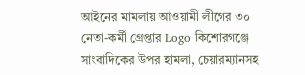আইনের মামলায় আওয়ামী লীগের ৩০ নেতা-কর্মী গ্রেপ্তার Logo কিশোরগঞ্জে সাংবাদিকের উপর হামলা, চেয়ারম্যানসহ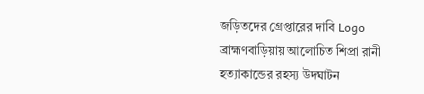জড়িতদের গ্রেপ্তারের দাবি Logo ব্রাহ্মণবাড়িয়ায় আলোচিত শিপ্রা রানী হত্যাকান্ডের রহস্য উদঘাটন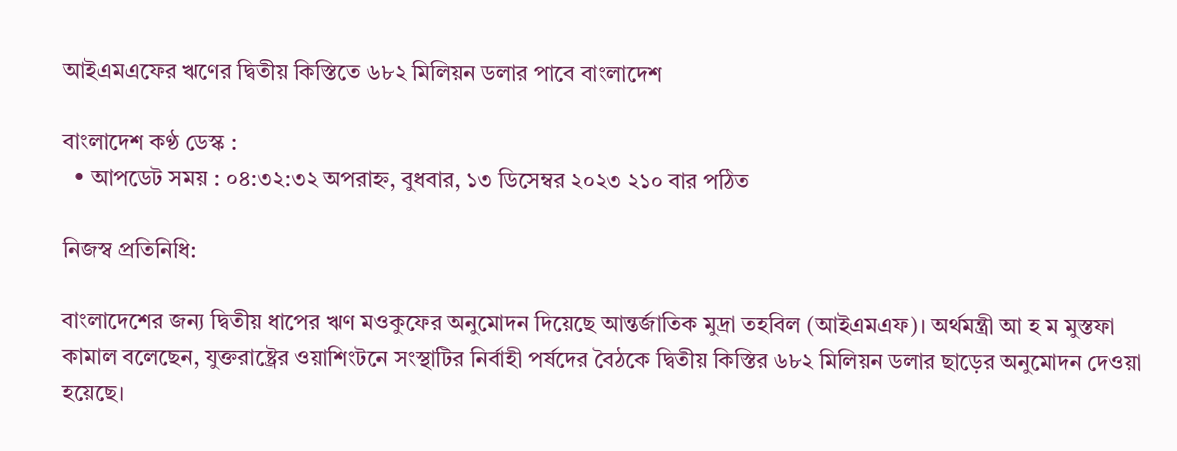আইএমএফের ঋণের দ্বিতীয় কিস্তিতে ৬৮২ মিলিয়ন ডলার পাবে বাংলাদেশ

বাংলাদেশ কণ্ঠ ডেস্ক :
  • আপডেট সময় : ০৪:৩২:৩২ অপরাহ্ন, বুধবার, ১৩ ডিসেম্বর ২০২৩ ২১০ বার পঠিত

নিজস্ব প্রতিনিধি:

বাংলাদেশের জন্য দ্বিতীয় ধাপের ঋণ মওকুফের অনুমোদন দিয়েছে আন্তর্জাতিক মুদ্রা তহবিল (আইএমএফ)। অর্থমন্ত্রী আ হ ম মুস্তফা কামাল বলেছেন, যুক্তরাষ্ট্রের ওয়াশিংটনে সংস্থাটির নির্বাহী পর্ষদের বৈঠকে দ্বিতীয় কিস্তির ৬৮২ মিলিয়ন ডলার ছাড়ের অনুমোদন দেওয়া হয়েছে।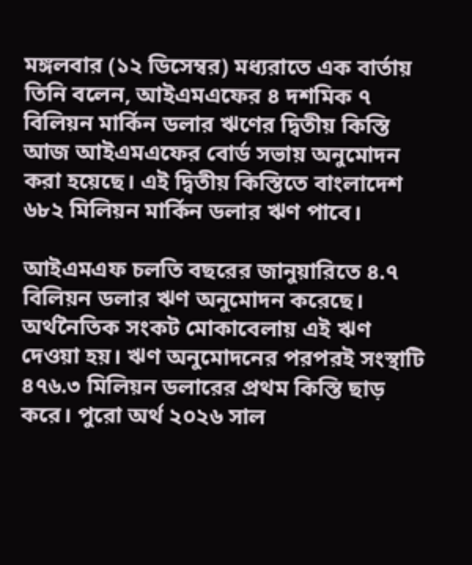মঙ্গলবার (১২ ডিসেম্বর) মধ্যরাতে এক বার্তায় তিনি বলেন, আইএমএফের ৪ দশমিক ৭ বিলিয়ন মার্কিন ডলার ঋণের দ্বিতীয় কিস্তি আজ আইএমএফের বোর্ড সভায় অনুমোদন করা হয়েছে। এই দ্বিতীয় কিস্তিতে বাংলাদেশ ৬৮২ মিলিয়ন মার্কিন ডলার ঋণ পাবে।

আইএমএফ চলতি বছরের জানুয়ারিতে ৪.৭ বিলিয়ন ডলার ঋণ অনুমোদন করেছে। অর্থনৈতিক সংকট মোকাবেলায় এই ঋণ দেওয়া হয়। ঋণ অনুমোদনের পরপরই সংস্থাটি ৪৭৬.৩ মিলিয়ন ডলারের প্রথম কিস্তি ছাড় করে। পুরো অর্থ ২০২৬ সাল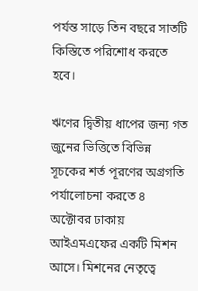পর্যন্ত সাড়ে তিন বছরে সাতটি কিস্তিতে পরিশোধ করতে হবে।

ঋণের দ্বিতীয় ধাপের জন্য গত জুনের ভিত্তিতে বিভিন্ন সূচকের শর্ত পূরণের অগ্রগতি পর্যালোচনা করতে ৪ অক্টোবর ঢাকায় আইএমএফের একটি মিশন আসে। মিশনের নেতৃত্বে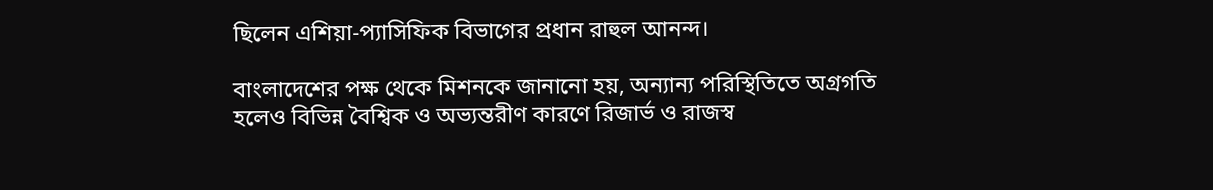ছিলেন এশিয়া-প্যাসিফিক বিভাগের প্রধান রাহুল আনন্দ।

বাংলাদেশের পক্ষ থেকে মিশনকে জানানো হয়, অন্যান্য পরিস্থিতিতে অগ্রগতি হলেও বিভিন্ন বৈশ্বিক ও অভ্যন্তরীণ কারণে রিজার্ভ ও রাজস্ব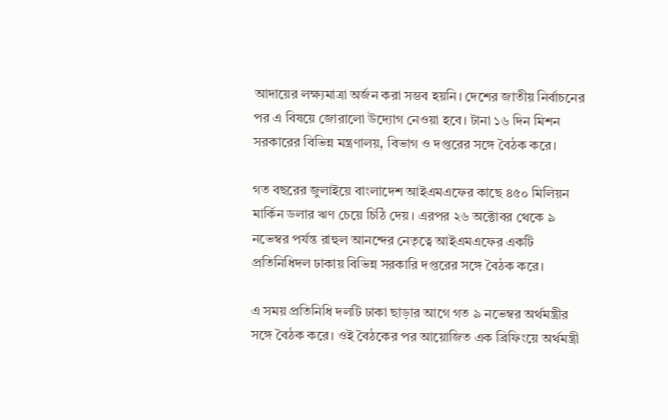আদায়ের লক্ষ্যমাত্রা অর্জন করা সম্ভব হয়নি। দেশের জাতীয় নির্বাচনের পর এ বিষয়ে জোরালো উদ্যোগ নেওয়া হবে। টানা ১৬ দিন মিশন সরকারের বিভিন্ন মন্ত্রণালয়, বিভাগ ও দপ্তরের সঙ্গে বৈঠক করে।

গত বছরের জুলাইয়ে বাংলাদেশ আইএমএফের কাছে ৪৫০ মিলিয়ন মার্কিন ডলার ঋণ চেয়ে চিঠি দেয়। এরপর ২৬ অক্টোবর থেকে ৯ নভেম্বর পর্যন্ত রাহুল আনন্দের নেতৃত্বে আইএমএফের একটি প্রতিনিধিদল ঢাকায় বিভিন্ন সরকারি দপ্তরের সঙ্গে বৈঠক করে।

এ সময় প্রতিনিধি দলটি ঢাকা ছাড়ার আগে গত ৯ নভেম্বর অর্থমন্ত্রীর সঙ্গে বৈঠক করে। ওই বৈঠকের পর আয়োজিত এক ব্রিফিংয়ে অর্থমন্ত্রী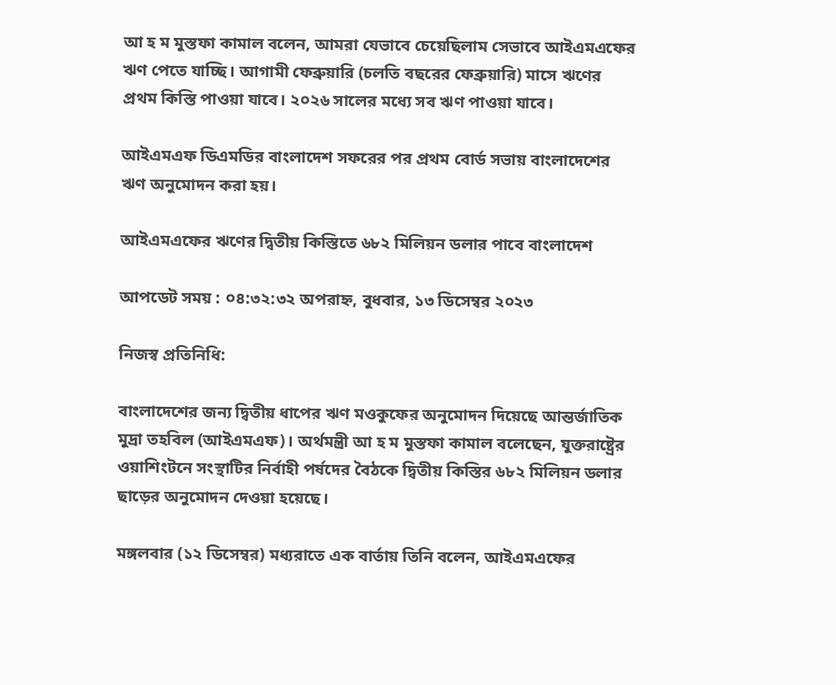আ হ ম মুস্তফা কামাল বলেন, আমরা যেভাবে চেয়েছিলাম সেভাবে আইএমএফের ঋণ পেতে যাচ্ছি। আগামী ফেব্রুয়ারি (চলতি বছরের ফেব্রুয়ারি) মাসে ঋণের প্রথম কিস্তি পাওয়া যাবে। ২০২৬ সালের মধ্যে সব ঋণ পাওয়া যাবে।

আইএমএফ ডিএমডির বাংলাদেশ সফরের পর প্রথম বোর্ড সভায় বাংলাদেশের ঋণ অনুমোদন করা হয়।

আইএমএফের ঋণের দ্বিতীয় কিস্তিতে ৬৮২ মিলিয়ন ডলার পাবে বাংলাদেশ

আপডেট সময় : ০৪:৩২:৩২ অপরাহ্ন, বুধবার, ১৩ ডিসেম্বর ২০২৩

নিজস্ব প্রতিনিধি:

বাংলাদেশের জন্য দ্বিতীয় ধাপের ঋণ মওকুফের অনুমোদন দিয়েছে আন্তর্জাতিক মুদ্রা তহবিল (আইএমএফ)। অর্থমন্ত্রী আ হ ম মুস্তফা কামাল বলেছেন, যুক্তরাষ্ট্রের ওয়াশিংটনে সংস্থাটির নির্বাহী পর্ষদের বৈঠকে দ্বিতীয় কিস্তির ৬৮২ মিলিয়ন ডলার ছাড়ের অনুমোদন দেওয়া হয়েছে।

মঙ্গলবার (১২ ডিসেম্বর) মধ্যরাতে এক বার্তায় তিনি বলেন, আইএমএফের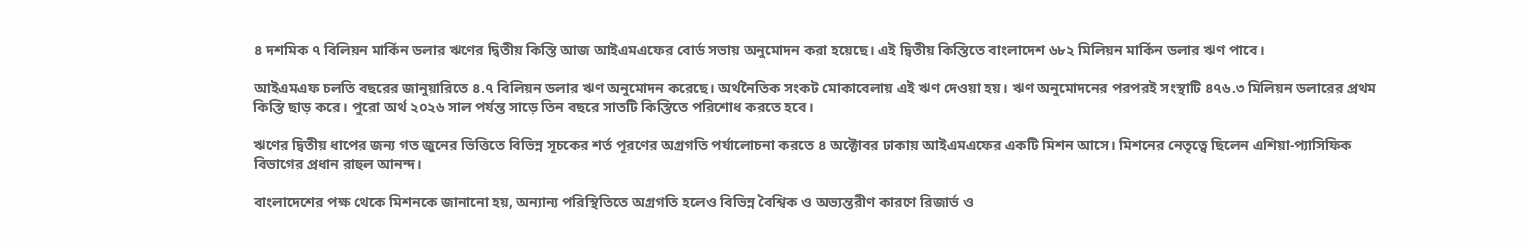৪ দশমিক ৭ বিলিয়ন মার্কিন ডলার ঋণের দ্বিতীয় কিস্তি আজ আইএমএফের বোর্ড সভায় অনুমোদন করা হয়েছে। এই দ্বিতীয় কিস্তিতে বাংলাদেশ ৬৮২ মিলিয়ন মার্কিন ডলার ঋণ পাবে।

আইএমএফ চলতি বছরের জানুয়ারিতে ৪.৭ বিলিয়ন ডলার ঋণ অনুমোদন করেছে। অর্থনৈতিক সংকট মোকাবেলায় এই ঋণ দেওয়া হয়। ঋণ অনুমোদনের পরপরই সংস্থাটি ৪৭৬.৩ মিলিয়ন ডলারের প্রথম কিস্তি ছাড় করে। পুরো অর্থ ২০২৬ সাল পর্যন্ত সাড়ে তিন বছরে সাতটি কিস্তিতে পরিশোধ করতে হবে।

ঋণের দ্বিতীয় ধাপের জন্য গত জুনের ভিত্তিতে বিভিন্ন সূচকের শর্ত পূরণের অগ্রগতি পর্যালোচনা করতে ৪ অক্টোবর ঢাকায় আইএমএফের একটি মিশন আসে। মিশনের নেতৃত্বে ছিলেন এশিয়া-প্যাসিফিক বিভাগের প্রধান রাহুল আনন্দ।

বাংলাদেশের পক্ষ থেকে মিশনকে জানানো হয়, অন্যান্য পরিস্থিতিতে অগ্রগতি হলেও বিভিন্ন বৈশ্বিক ও অভ্যন্তরীণ কারণে রিজার্ভ ও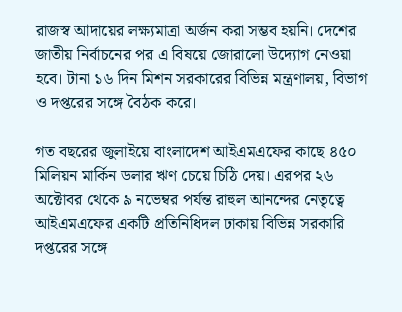রাজস্ব আদায়ের লক্ষ্যমাত্রা অর্জন করা সম্ভব হয়নি। দেশের জাতীয় নির্বাচনের পর এ বিষয়ে জোরালো উদ্যোগ নেওয়া হবে। টানা ১৬ দিন মিশন সরকারের বিভিন্ন মন্ত্রণালয়, বিভাগ ও দপ্তরের সঙ্গে বৈঠক করে।

গত বছরের জুলাইয়ে বাংলাদেশ আইএমএফের কাছে ৪৫০ মিলিয়ন মার্কিন ডলার ঋণ চেয়ে চিঠি দেয়। এরপর ২৬ অক্টোবর থেকে ৯ নভেম্বর পর্যন্ত রাহুল আনন্দের নেতৃত্বে আইএমএফের একটি প্রতিনিধিদল ঢাকায় বিভিন্ন সরকারি দপ্তরের সঙ্গে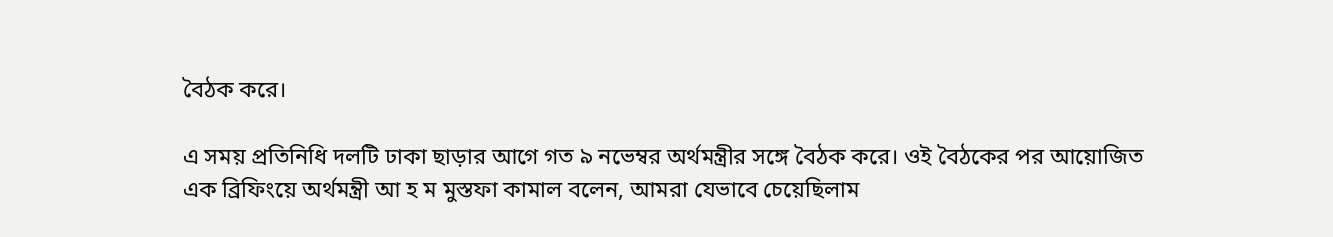বৈঠক করে।

এ সময় প্রতিনিধি দলটি ঢাকা ছাড়ার আগে গত ৯ নভেম্বর অর্থমন্ত্রীর সঙ্গে বৈঠক করে। ওই বৈঠকের পর আয়োজিত এক ব্রিফিংয়ে অর্থমন্ত্রী আ হ ম মুস্তফা কামাল বলেন, আমরা যেভাবে চেয়েছিলাম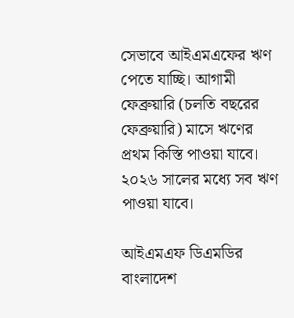সেভাবে আইএমএফের ঋণ পেতে যাচ্ছি। আগামী ফেব্রুয়ারি (চলতি বছরের ফেব্রুয়ারি) মাসে ঋণের প্রথম কিস্তি পাওয়া যাবে। ২০২৬ সালের মধ্যে সব ঋণ পাওয়া যাবে।

আইএমএফ ডিএমডির বাংলাদেশ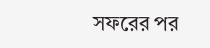সফরের পর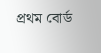প্রথম বোর্ড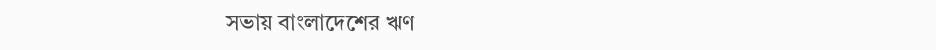সভায় বাংলাদেশের ঋণ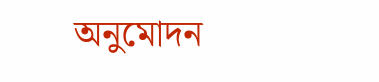অনুমোদন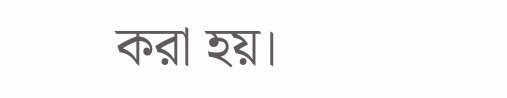করা হয়।